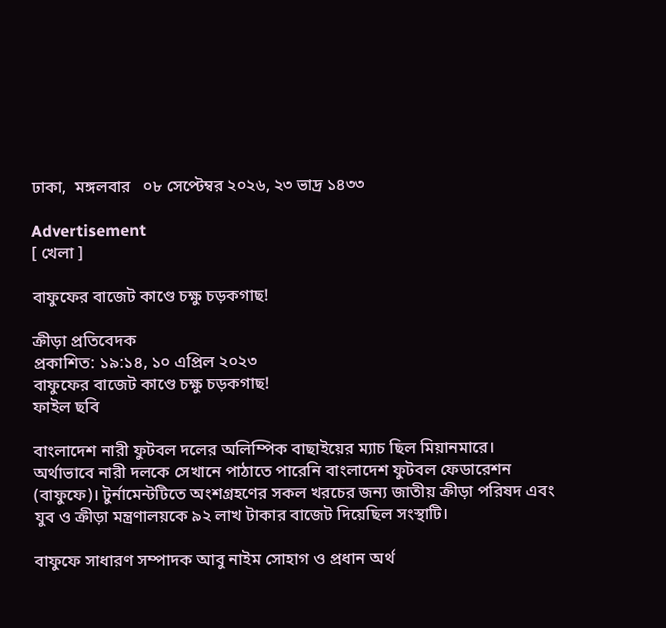ঢাকা,  মঙ্গলবার   ০৮ সেপ্টেম্বর ২০২৬, ২৩ ভাদ্র ১৪৩৩

Advertisement
[ খেলা ]

বাফুফের বাজেট কাণ্ডে চক্ষু চড়কগাছ!

ক্রীড়া প্রতিবেদক
প্রকাশিত: ১৯:১৪, ১০ এপ্রিল ২০২৩
বাফুফের বাজেট কাণ্ডে চক্ষু চড়কগাছ!
ফাইল ছবি

বাংলাদেশ নারী ফুটবল দলের অলিম্পিক বাছাইয়ের ম্যাচ ছিল মিয়ানমারে। অর্থাভাবে নারী দলকে সেখানে পাঠাতে পারেনি বাংলাদেশ ফুটবল ফেডারেশন (বাফুফে)। টুর্নামেন্টটিতে অংশগ্রহণের সকল খরচের জন্য জাতীয় ক্রীড়া পরিষদ এবং যুব ও ক্রীড়া মন্ত্রণালয়কে ৯২ লাখ টাকার বাজেট দিয়েছিল সংস্থাটি।

বাফুফে সাধারণ সম্পাদক আবু নাইম সোহাগ ও প্রধান অর্থ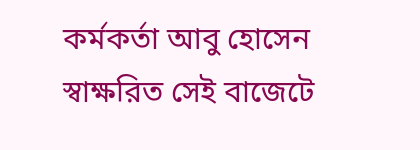কর্মকর্তা আবু হোসেন স্বাক্ষরিত সেই বাজেটে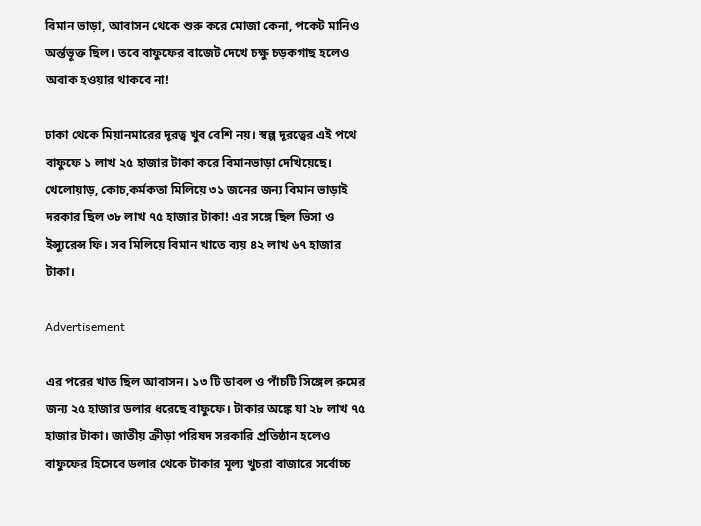বিমান ভাড়া, আবাসন থেকে শুরু করে মোজা কেনা, পকেট মানিও অর্ন্তভূক্ত ছিল। তবে বাফুফের বাজেট দেখে চক্ষু চড়কগাছ হলেও অবাক হওয়ার থাকবে না!

ঢাকা থেকে মিয়ানমারের দূরত্ব খুব বেশি নয়। স্বল্প দূরত্বের এই পথে বাফুফে ১ লাখ ২৫ হাজার টাকা করে বিমানভাড়া দেখিয়েছে। খেলোয়াড়, কোচ,কর্মকতা মিলিয়ে ৩১ জনের জন্য বিমান ভাড়াই দরকার ছিল ৩৮ লাখ ৭৫ হাজার টাকা! এর সঙ্গে ছিল ভিসা ও ইন্স্যুরেন্স ফি। সব মিলিয়ে বিমান খাতে ব্যয় ৪২ লাখ ৬৭ হাজার টাকা।

Advertisement

এর পরের খাত ছিল আবাসন। ১৩ টি ডাবল ও পাঁচটি সিঙ্গেল রুমের জন্য ২৫ হাজার ডলার ধরেছে বাফুফে। টাকার অঙ্কে যা ২৮ লাখ ৭৫ হাজার টাকা। জাতীয় ক্রীড়া পরিষদ সরকারি প্রতিষ্ঠান হলেও বাফুফের হিসেবে ডলার থেকে টাকার মূল্য খুচরা বাজারে সর্বোচ্চ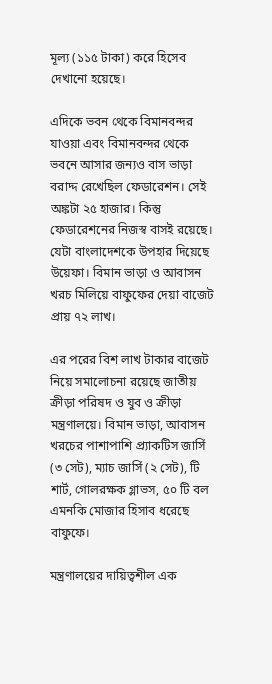মূল্য (১১৫ টাকা) করে হিসেব দেখানো হয়েছে।

এদিকে ভবন থেকে বিমানবন্দর যাওয়া এবং বিমানবন্দর থেকে ভবনে আসার জন্যও বাস ভাড়া বরাদ্দ রেখেছিল ফেডারেশন। সেই অঙ্কটা ২৫ হাজার। কিন্তু ফেডারেশনের নিজস্ব বাসই রয়েছে। যেটা বাংলাদেশকে উপহার দিয়েছে উয়েফা। বিমান ভাড়া ও আবাসন খরচ মিলিয়ে বাফুফের দেয়া বাজেট প্রায় ৭২ লাখ।

এর পরের বিশ লাখ টাকার বাজেট নিয়ে সমালোচনা রয়েছে জাতীয় ক্রীড়া পরিষদ ও যুব ও ক্রীড়া মন্ত্রণালয়ে। বিমান ভাড়া, আবাসন খরচের পাশাপাশি প্র্যাকটিস জার্সি (৩ সেট), ম্যাচ জার্সি (২ সেট), টি শার্ট, গোলরক্ষক গ্লাভস, ৫০ টি বল এমনকি মোজার হিসাব ধরেছে বাফুফে।

মন্ত্রণালয়ের দায়িত্বশীল এক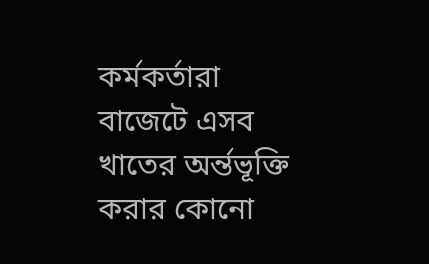কর্মকর্তারা বাজেটে এসব খাতের অর্ন্তভূক্তি করার কোনো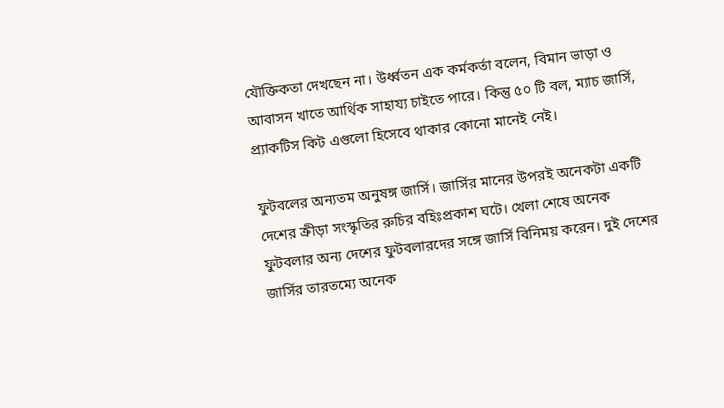যৌক্তিকতা দেখছেন না। উর্ধ্বতন এক কর্মকর্তা বলেন, বিমান ভাড়া ও আবাসন খাতে আর্থিক সাহায্য চাইতে পারে। কিন্তু ৫০ টি বল, ম্যাচ জার্সি, প্র্যাকটিস কিট এগুলো হিসেবে থাকার কোনো মানেই নেই।

ফুটবলের অন্যতম অনুষঙ্গ জার্সি। জার্সির মানের উপরই অনেকটা একটি দেশের ক্রীড়া সংস্কৃতির রুচির বহিঃপ্রকাশ ঘটে। খেলা শেষে অনেক ফুটবলার অন্য দেশের ফুটবলারদের সঙ্গে জার্সি বিনিময় করেন। দুই দেশের জার্সির তারতম্যে অনেক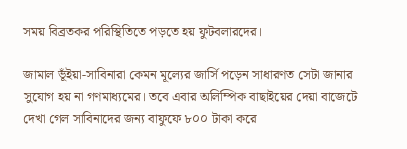সময় বিব্রতকর পরিস্থিতিতে পড়তে হয় ফুটবলারদের।

জামাল ভূঁইয়া-সাবিনারা কেমন মূল্যের জার্সি পড়েন সাধারণত সেটা জানার সুযোগ হয় না গণমাধ্যমের। তবে এবার অলিম্পিক বাছাইয়ের দেয়া বাজেটে দেখা গেল সাবিনাদের জন্য বাফুফে ৮০০ টাকা করে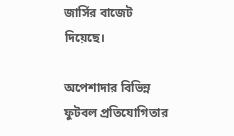জার্সির বাজেট দিয়েছে।

অপেশাদার বিভিন্ন ফুটবল প্রতিযোগিতার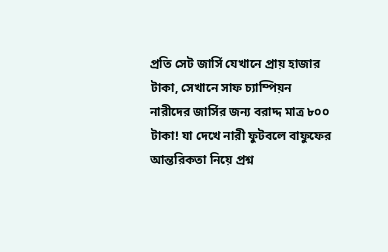প্রতি সেট জার্সি যেখানে প্রায় হাজার টাকা, সেখানে সাফ চ্যাম্পিয়ন নারীদের জার্সির জন্য বরাদ্দ মাত্র ৮০০ টাকা! যা দেখে নারী ফুটবলে বাফুফের আন্তরিকতা নিয়ে প্রশ্ন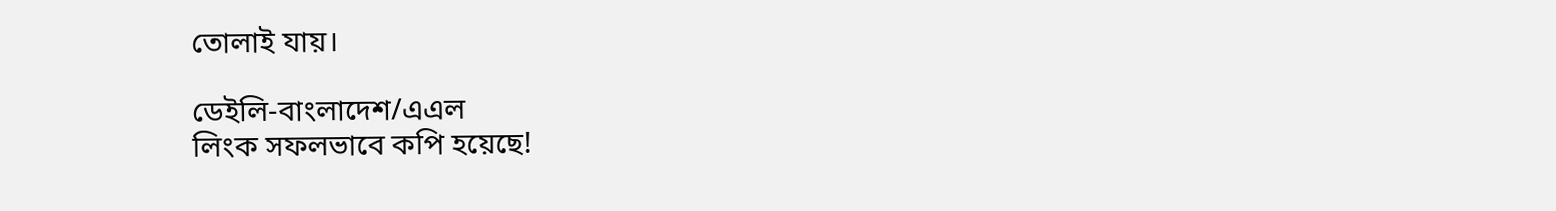তোলাই যায়।

ডেইলি-বাংলাদেশ/এএল
লিংক সফলভাবে কপি হয়েছে!